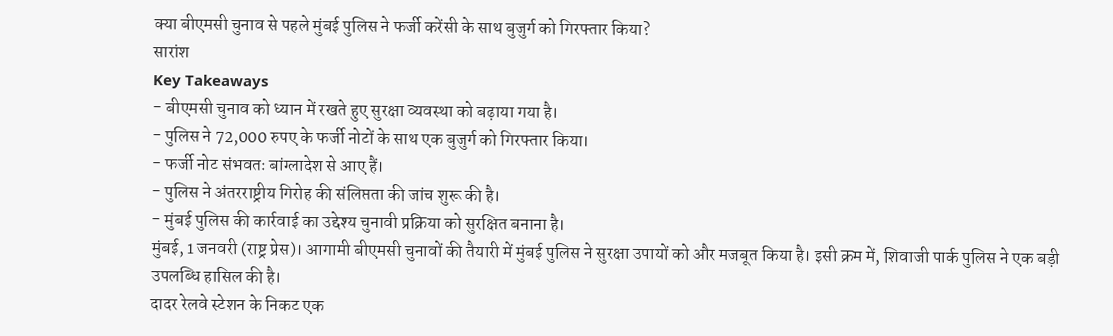क्या बीएमसी चुनाव से पहले मुंबई पुलिस ने फर्जी करेंसी के साथ बुजुर्ग को गिरफ्तार किया?
सारांश
Key Takeaways
- बीएमसी चुनाव को ध्यान में रखते हुए सुरक्षा व्यवस्था को बढ़ाया गया है।
- पुलिस ने 72,000 रुपए के फर्जी नोटों के साथ एक बुजुर्ग को गिरफ्तार किया।
- फर्जी नोट संभवतः बांग्लादेश से आए हैं।
- पुलिस ने अंतरराष्ट्रीय गिरोह की संलिप्तता की जांच शुरू की है।
- मुंबई पुलिस की कार्रवाई का उद्देश्य चुनावी प्रक्रिया को सुरक्षित बनाना है।
मुंबई, 1 जनवरी (राष्ट्र प्रेस)। आगामी बीएमसी चुनावों की तैयारी में मुंबई पुलिस ने सुरक्षा उपायों को और मजबूत किया है। इसी क्रम में, शिवाजी पार्क पुलिस ने एक बड़ी उपलब्धि हासिल की है।
दादर रेलवे स्टेशन के निकट एक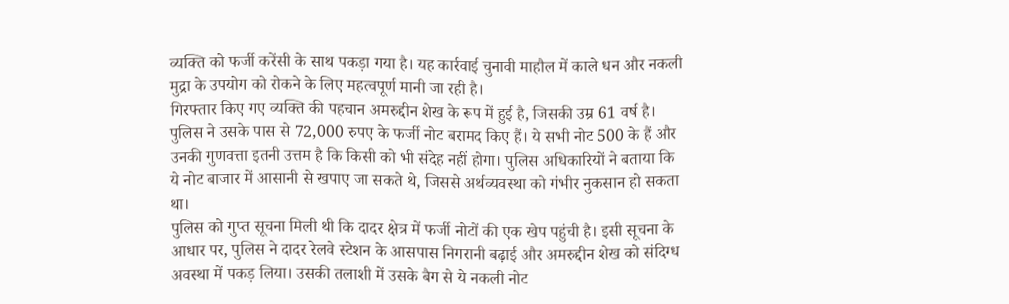व्यक्ति को फर्जी करेंसी के साथ पकड़ा गया है। यह कार्रवाई चुनावी माहौल में काले धन और नकली मुद्रा के उपयोग को रोकने के लिए महत्वपूर्ण मानी जा रही है।
गिरफ्तार किए गए व्यक्ति की पहचान अमरुद्दीन शेख के रूप में हुई है, जिसकी उम्र 61 वर्ष है। पुलिस ने उसके पास से 72,000 रुपए के फर्जी नोट बरामद किए हैं। ये सभी नोट 500 के हैं और उनकी गुणवत्ता इतनी उत्तम है कि किसी को भी संदेह नहीं होगा। पुलिस अधिकारियों ने बताया कि ये नोट बाजार में आसानी से खपाए जा सकते थे, जिससे अर्थव्यवस्था को गंभीर नुकसान हो सकता था।
पुलिस को गुप्त सूचना मिली थी कि दादर क्षेत्र में फर्जी नोटों की एक खेप पहुंची है। इसी सूचना के आधार पर, पुलिस ने दादर रेलवे स्टेशन के आसपास निगरानी बढ़ाई और अमरुद्दीन शेख को संदिग्ध अवस्था में पकड़ लिया। उसकी तलाशी में उसके बैग से ये नकली नोट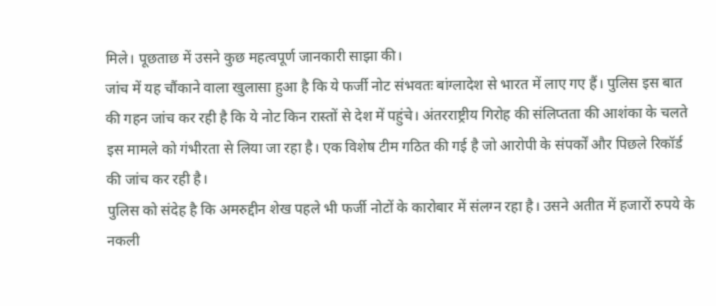मिले। पूछताछ में उसने कुछ महत्वपूर्ण जानकारी साझा की।
जांच में यह चौंकाने वाला खुलासा हुआ है कि ये फर्जी नोट संभवतः बांग्लादेश से भारत में लाए गए हैं। पुलिस इस बात की गहन जांच कर रही है कि ये नोट किन रास्तों से देश में पहुंचे। अंतरराष्ट्रीय गिरोह की संलिप्तता की आशंका के चलते इस मामले को गंभीरता से लिया जा रहा है। एक विशेष टीम गठित की गई है जो आरोपी के संपर्कों और पिछले रिकॉर्ड की जांच कर रही है।
पुलिस को संदेह है कि अमरुद्दीन शेख पहले भी फर्जी नोटों के कारोबार में संलग्न रहा है। उसने अतीत में हजारों रुपये के नकली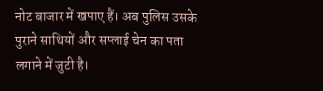नोट बाजार में खपाए हैं। अब पुलिस उसके पुराने साथियों और सप्लाई चेन का पता लगाने में जुटी है।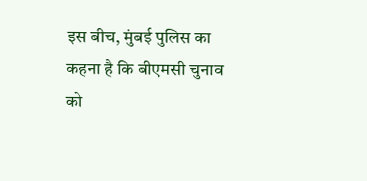इस बीच, मुंबई पुलिस का कहना है कि बीएमसी चुनाव को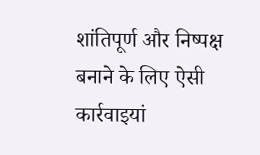शांतिपूर्ण और निष्पक्ष बनाने के लिए ऐसी कार्रवाइयां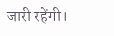जारी रहेंगी।